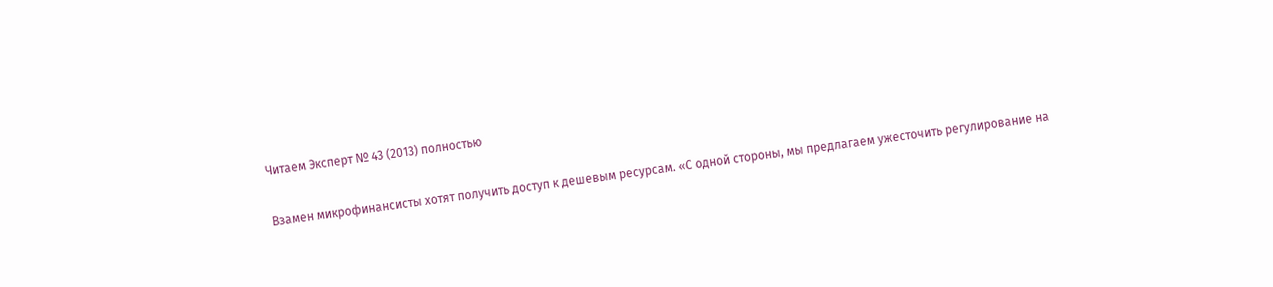Читаем Эксперт № 43 (2013) полностью

Взамен микрофинансисты хотят получить доступ к дешевым ресурсам. «С одной стороны, мы предлагаем ужесточить регулирование на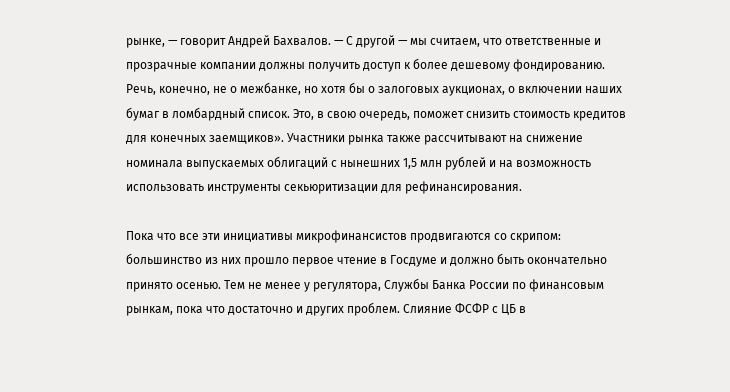рынке, — говорит Андрей Бахвалов. — С другой — мы считаем, что ответственные и прозрачные компании должны получить доступ к более дешевому фондированию. Речь, конечно, не о межбанке, но хотя бы о залоговых аукционах, о включении наших бумаг в ломбардный список. Это, в свою очередь, поможет снизить стоимость кредитов для конечных заемщиков». Участники рынка также рассчитывают на снижение номинала выпускаемых облигаций с нынешних 1,5 млн рублей и на возможность использовать инструменты секьюритизации для рефинансирования.

Пока что все эти инициативы микрофинансистов продвигаются со скрипом: большинство из них прошло первое чтение в Госдуме и должно быть окончательно принято осенью. Тем не менее у регулятора, Службы Банка России по финансовым рынкам, пока что достаточно и других проблем. Слияние ФСФР с ЦБ в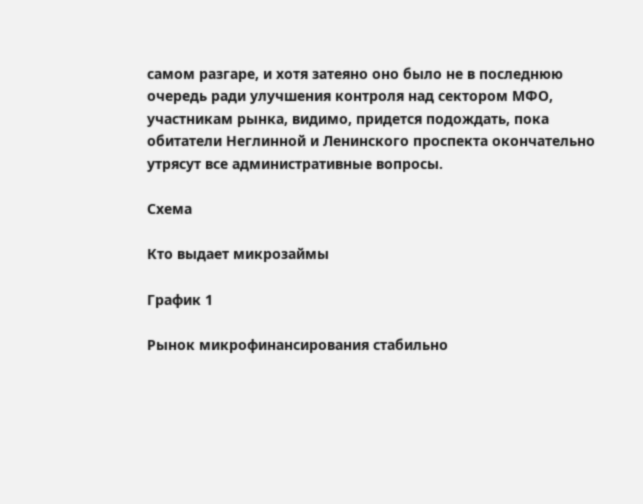самом разгаре, и хотя затеяно оно было не в последнюю очередь ради улучшения контроля над сектором МФО, участникам рынка, видимо, придется подождать, пока обитатели Неглинной и Ленинского проспекта окончательно утрясут все административные вопросы.

Схема

Кто выдает микрозаймы

График 1

Рынок микрофинансирования стабильно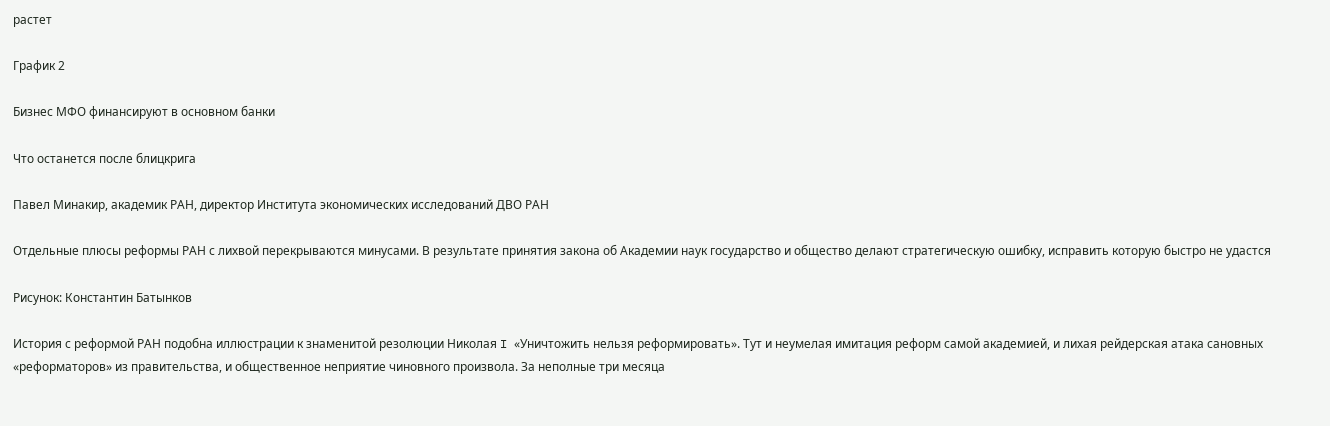растет

График 2

Бизнес МФО финансируют в основном банки

Что останется после блицкрига

Павел Минакир, академик РАН, директор Института экономических исследований ДВО РАН

Отдельные плюсы реформы РАН с лихвой перекрываются минусами. В результате принятия закона об Академии наук государство и общество делают стратегическую ошибку, исправить которую быстро не удастся

Рисунок: Константин Батынков

История с реформой РАН подобна иллюстрации к знаменитой резолюции Николая I «Уничтожить нельзя реформировать». Тут и неумелая имитация реформ самой академией, и лихая рейдерская атака сановных «реформаторов» из правительства, и общественное неприятие чиновного произвола. За неполные три месяца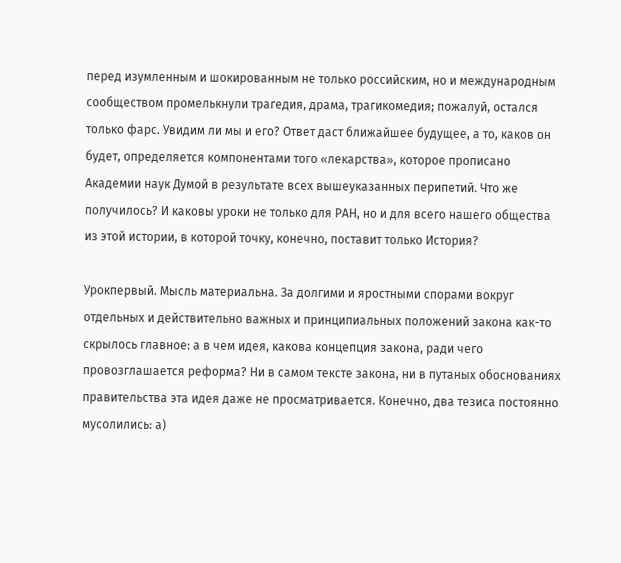перед изумленным и шокированным не только российским, но и международным сообществом промелькнули трагедия, драма, трагикомедия; пожалуй, остался только фарс. Увидим ли мы и его? Ответ даст ближайшее будущее, а то, каков он будет, определяется компонентами того «лекарства», которое прописано Академии наук Думой в результате всех вышеуказанных перипетий. Что же получилось? И каковы уроки не только для РАН, но и для всего нашего общества из этой истории, в которой точку, конечно, поставит только История?

Урокпервый. Мысль материальна. За долгими и яростными спорами вокруг отдельных и действительно важных и принципиальных положений закона как-то скрылось главное: а в чем идея, какова концепция закона, ради чего провозглашается реформа? Ни в самом тексте закона, ни в путаных обоснованиях правительства эта идея даже не просматривается. Конечно, два тезиса постоянно мусолились: а)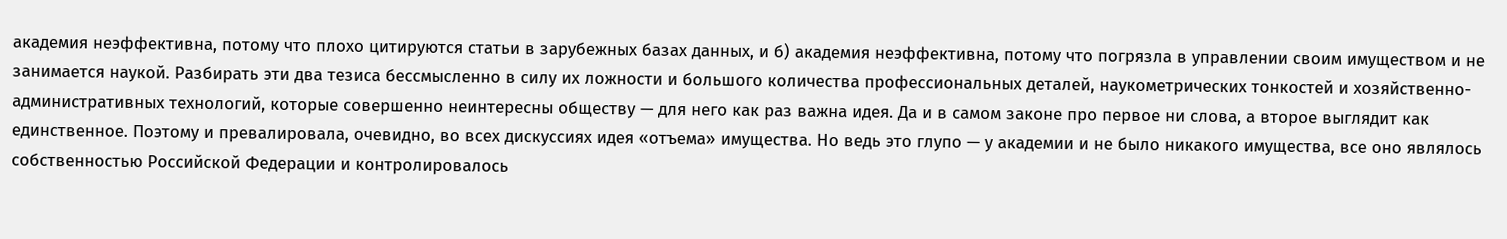академия неэффективна, потому что плохо цитируются статьи в зарубежных базах данных, и б) академия неэффективна, потому что погрязла в управлении своим имуществом и не занимается наукой. Разбирать эти два тезиса бессмысленно в силу их ложности и большого количества профессиональных деталей, наукометрических тонкостей и хозяйственно-административных технологий, которые совершенно неинтересны обществу — для него как раз важна идея. Да и в самом законе про первое ни слова, а второе выглядит как единственное. Поэтому и превалировала, очевидно, во всех дискуссиях идея «отъема» имущества. Но ведь это глупо — у академии и не было никакого имущества, все оно являлось собственностью Российской Федерации и контролировалось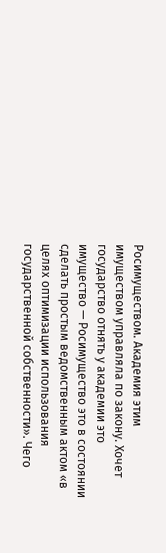Росимуществом. Академия этим имуществом управляла по закону. Хочет государство отнять у академии это имущество — Росимущество это в состоянии сделать простым ведомственным актом «в целях оптимизации использования государственной собственности». Чего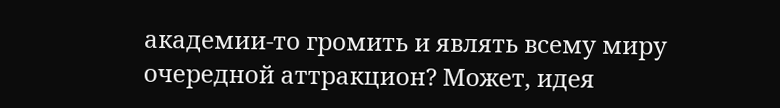академии-то громить и являть всему миру очередной аттракцион? Может, идея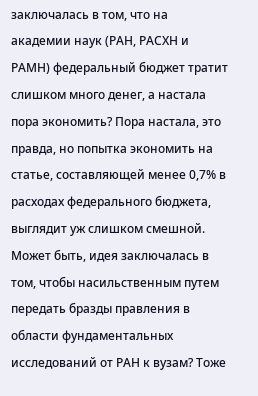заключалась в том, что на академии наук (РАН, РАСХН и РАМН) федеральный бюджет тратит слишком много денег, а настала пора экономить? Пора настала, это правда, но попытка экономить на статье, составляющей менее 0,7% в расходах федерального бюджета, выглядит уж слишком смешной. Может быть, идея заключалась в том, чтобы насильственным путем передать бразды правления в области фундаментальных исследований от РАН к вузам? Тоже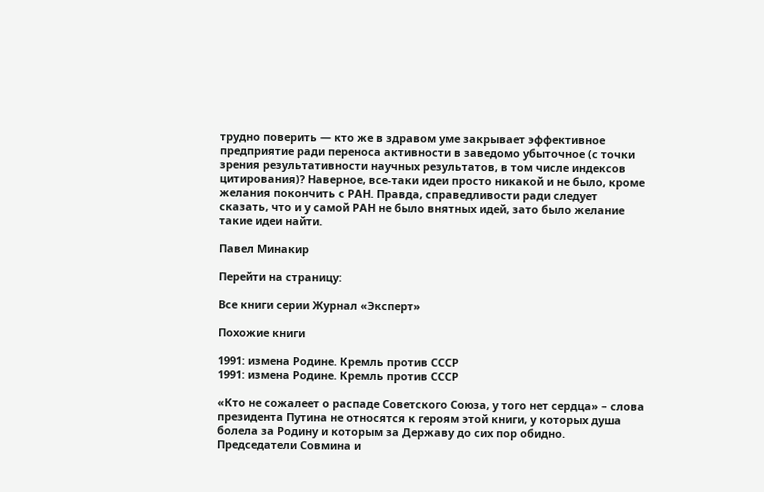трудно поверить — кто же в здравом уме закрывает эффективное предприятие ради переноса активности в заведомо убыточное (с точки зрения результативности научных результатов, в том числе индексов цитирования)? Наверное, все-таки идеи просто никакой и не было, кроме желания покончить с РАН. Правда, справедливости ради следует сказать, что и у самой РАН не было внятных идей, зато было желание такие идеи найти.

Павел Минакир

Перейти на страницу:

Все книги серии Журнал «Эксперт»

Похожие книги

1991: измена Родине. Кремль против СССР
1991: измена Родине. Кремль против СССР

«Кто не сожалеет о распаде Советского Союза, у того нет сердца» – слова президента Путина не относятся к героям этой книги, у которых душа болела за Родину и которым за Державу до сих пор обидно. Председатели Совмина и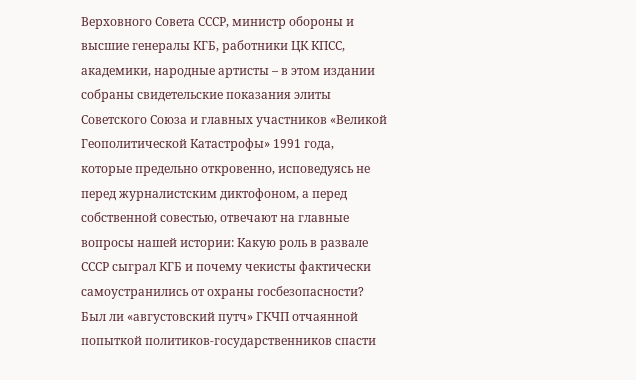Верховного Совета СССР, министр обороны и высшие генералы КГБ, работники ЦК КПСС, академики, народные артисты – в этом издании собраны свидетельские показания элиты Советского Союза и главных участников «Великой Геополитической Катастрофы» 1991 года, которые предельно откровенно, исповедуясь не перед журналистским диктофоном, а перед собственной совестью, отвечают на главные вопросы нашей истории: Какую роль в развале СССР сыграл КГБ и почему чекисты фактически самоустранились от охраны госбезопасности? Был ли «августовский путч» ГКЧП отчаянной попыткой политиков-государственников спасти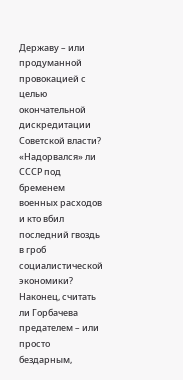Державу – или продуманной провокацией с целью окончательной дискредитации Советской власти? «Надорвался» ли СССР под бременем военных расходов и кто вбил последний гвоздь в гроб социалистической экономики? Наконец, считать ли Горбачева предателем – или просто бездарным,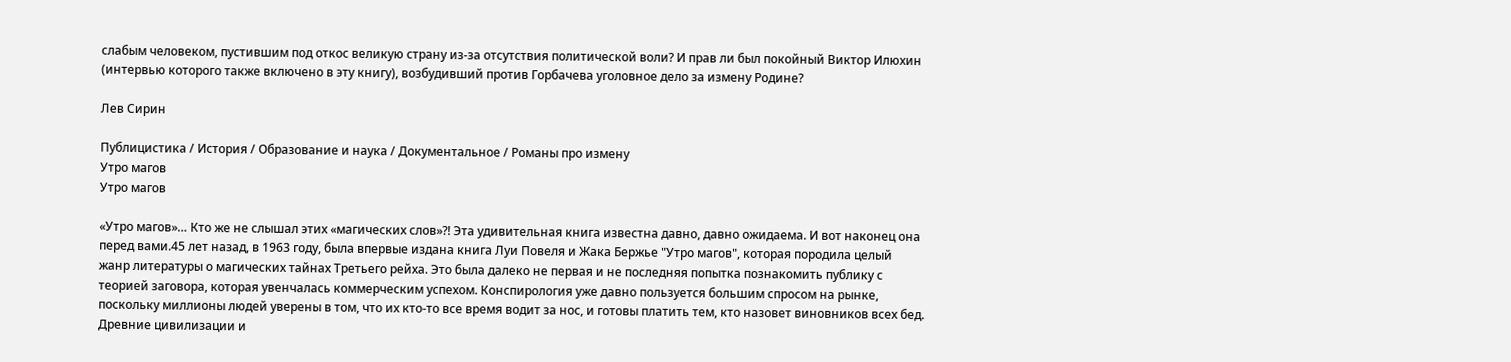слабым человеком, пустившим под откос великую страну из-за отсутствия политической воли? И прав ли был покойный Виктор Илюхин (интервью которого также включено в эту книгу), возбудивший против Горбачева уголовное дело за измену Родине?

Лев Сирин

Публицистика / История / Образование и наука / Документальное / Романы про измену
Утро магов
Утро магов

«Утро магов»… Кто же не слышал этих «магических слов»?! Эта удивительная книга известна давно, давно ожидаема. И вот наконец она перед вами.45 лет назад, в 1963 году, была впервые издана книга Луи Повеля и Жака Бержье "Утро магов", которая породила целый жанр литературы о магических тайнах Третьего рейха. Это была далеко не первая и не последняя попытка познакомить публику с теорией заговора, которая увенчалась коммерческим успехом. Конспирология уже давно пользуется большим спросом на рынке, поскольку миллионы людей уверены в том, что их кто-то все время водит за нос, и готовы платить тем, кто назовет виновников всех бед. Древние цивилизации и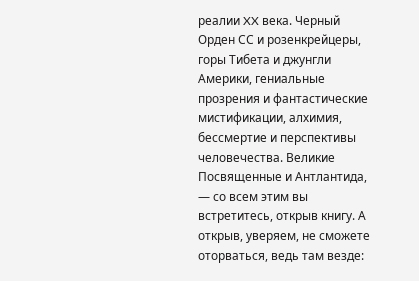реалии XX века. Черный Орден СС и розенкрейцеры, горы Тибета и джунгли Америки, гениальные прозрения и фантастические мистификации, алхимия, бессмертие и перспективы человечества. Великие Посвященные и Антлантида, — со всем этим вы встретитесь, открыв книгу. А открыв, уверяем, не сможете оторваться, ведь там везде: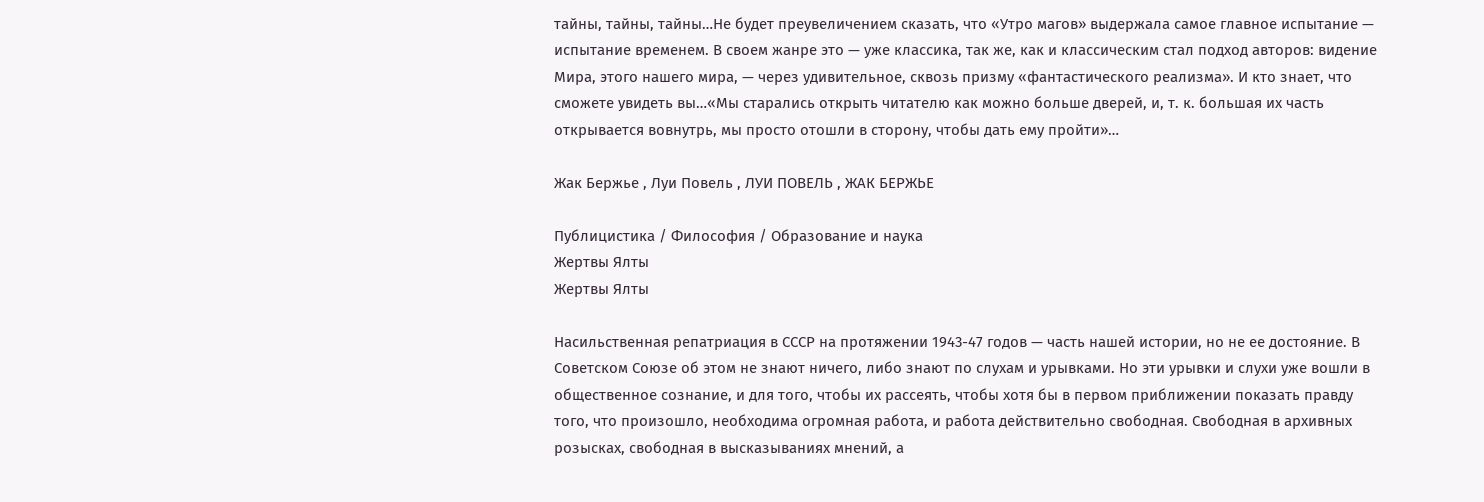тайны, тайны, тайны…Не будет преувеличением сказать, что «Утро магов» выдержала самое главное испытание — испытание временем. В своем жанре это — уже классика, так же, как и классическим стал подход авторов: видение Мира, этого нашего мира, — через удивительное, сквозь призму «фантастического реализма». И кто знает, что сможете увидеть вы…«Мы старались открыть читателю как можно больше дверей, и, т. к. большая их часть открывается вовнутрь, мы просто отошли в сторону, чтобы дать ему пройти»…

Жак Бержье , Луи Повель , ЛУИ ПОВЕЛЬ , ЖАК БЕРЖЬЕ

Публицистика / Философия / Образование и наука
Жертвы Ялты
Жертвы Ялты

Насильственная репатриация в СССР на протяжении 1943-47 годов — часть нашей истории, но не ее достояние. В Советском Союзе об этом не знают ничего, либо знают по слухам и урывками. Но эти урывки и слухи уже вошли в общественное сознание, и для того, чтобы их рассеять, чтобы хотя бы в первом приближении показать правду того, что произошло, необходима огромная работа, и работа действительно свободная. Свободная в архивных розысках, свободная в высказываниях мнений, а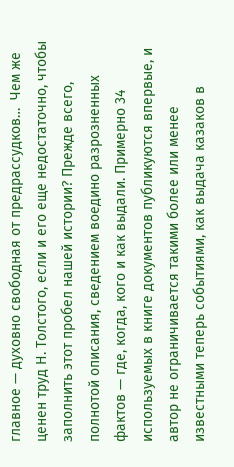главное — духовно свободная от предрассудков…  Чем же ценен труд Н. Толстого, если и его еще недостаточно, чтобы заполнить этот пробел нашей истории? Прежде всего, полнотой описания, сведением воедино разрозненных фактов — где, когда, кого и как выдали. Примерно 34 используемых в книге документов публикуются впервые, и автор не ограничивается такими более или менее известными теперь событиями, как выдача казаков в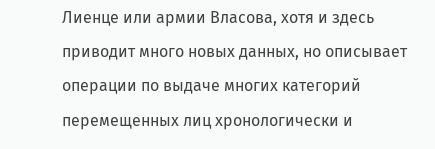Лиенце или армии Власова, хотя и здесь приводит много новых данных, но описывает операции по выдаче многих категорий перемещенных лиц хронологически и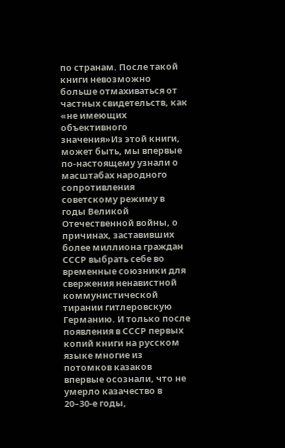по странам. После такой книги невозможно больше отмахиваться от частных свидетельств, как «не имеющих объективного значения»Из этой книги, может быть, мы впервые по-настоящему узнали о масштабах народного сопротивления советскому режиму в годы Великой Отечественной войны, о причинах, заставивших более миллиона граждан СССР выбрать себе во временные союзники для свержения ненавистной коммунистической тирании гитлеровскую Германию. И только после появления в СССР первых копий книги на русском языке многие из потомков казаков впервые осознали, что не умерло казачество в 20–30-е годы,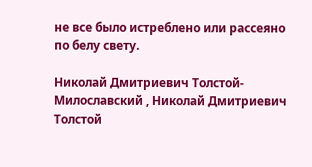не все было истреблено или рассеяно по белу свету.

Николай Дмитриевич Толстой-Милославский , Николай Дмитриевич Толстой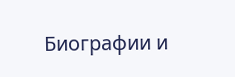Биографии и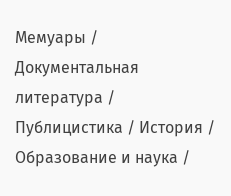Мемуары / Документальная литература / Публицистика / История / Образование и наука /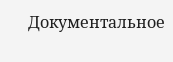Документальное